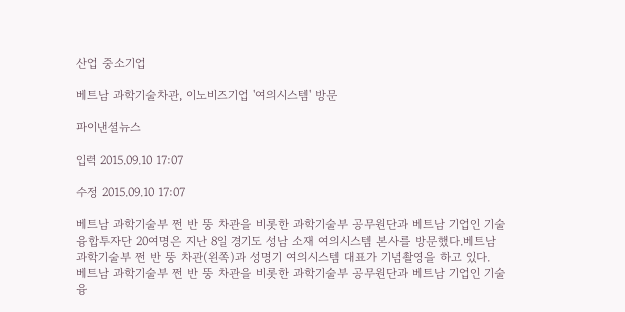산업 중소기업

베트남 과학기술차관, 이노비즈기업 '여의시스템' 방문

파이낸셜뉴스

입력 2015.09.10 17:07

수정 2015.09.10 17:07

베트남 과학기술부 쩐 반 뚱 차관을 비롯한 과학기술부 공무원단과 베트남 기업인 기술융합투자단 20여명은 지난 8일 경기도 성남 소재 여의시스템 본사를 방문했다.베트남 과학기술부 쩐 반 뚱 차관(왼쪽)과 성명기 여의시스템 대표가 기념촬영을 하고 있다.
베트남 과학기술부 쩐 반 뚱 차관을 비롯한 과학기술부 공무원단과 베트남 기업인 기술융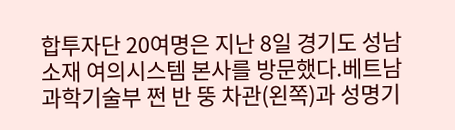합투자단 20여명은 지난 8일 경기도 성남 소재 여의시스템 본사를 방문했다.베트남 과학기술부 쩐 반 뚱 차관(왼쪽)과 성명기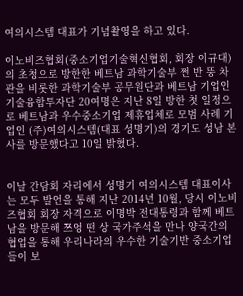여의시스템 대표가 기념촬영을 하고 있다.

이노비즈협회(중소기업기술혁신협회, 회장 이규대)의 초청으로 방한한 베트남 과학기술부 쩐 반 뚱 차관을 비롯한 과학기술부 공무원단과 베트남 기업인 기술융합투자단 20여명은 지난 8일 방한 첫 일정으로 베트남과 우수중소기업 제휴업체로 모범 사례 기업인 (주)여의시스템(대표 성명기)의 경기도 성남 본사를 방문했다고 10일 밝혔다.


이날 간담회 자리에서 성명기 여의시스템 대표이사는 모두 발언을 통해 지난 2014년 10월, 당시 이노비즈협회 회장 자격으로 이명박 전대통령과 함께 베트남을 방문해 쯔엉 떤 상 국가주석을 만나 양국간의 협업을 통해 우리나라의 우수한 기술기반 중소기업들이 보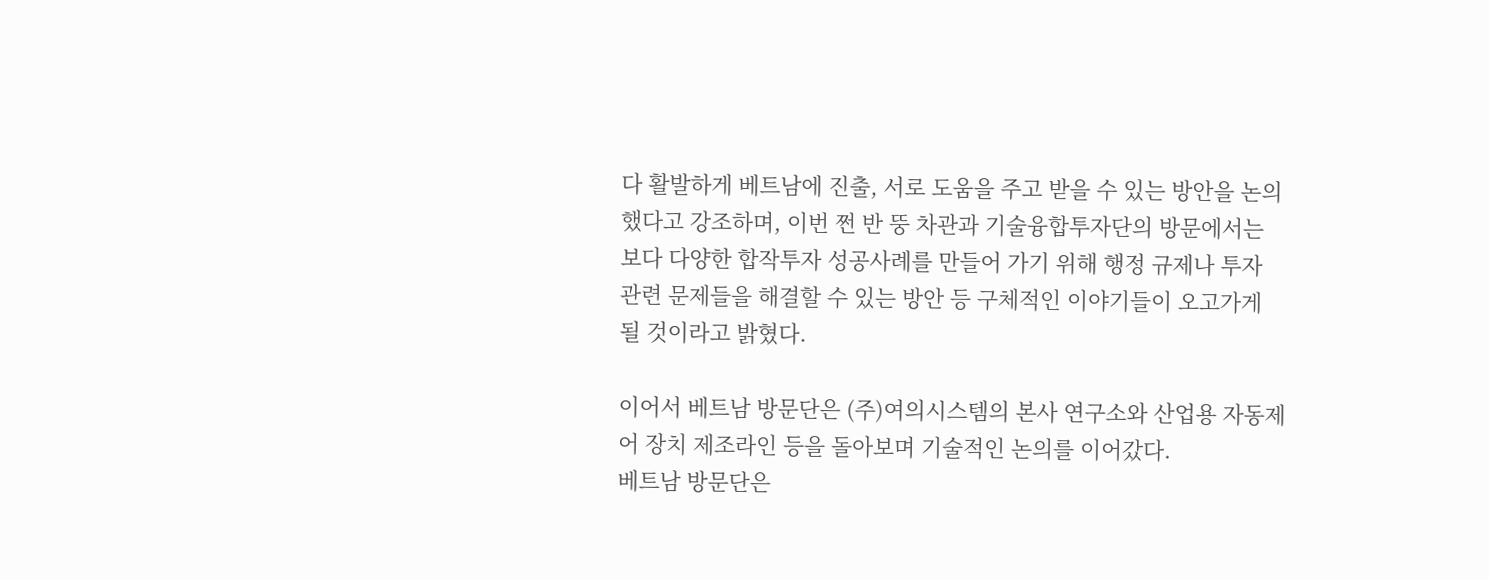다 활발하게 베트남에 진출, 서로 도움을 주고 받을 수 있는 방안을 논의했다고 강조하며, 이번 쩐 반 뚱 차관과 기술융합투자단의 방문에서는 보다 다양한 합작투자 성공사례를 만들어 가기 위해 행정 규제나 투자 관련 문제들을 해결할 수 있는 방안 등 구체적인 이야기들이 오고가게 될 것이라고 밝혔다.

이어서 베트남 방문단은 (주)여의시스템의 본사 연구소와 산업용 자동제어 장치 제조라인 등을 돌아보며 기술적인 논의를 이어갔다.
베트남 방문단은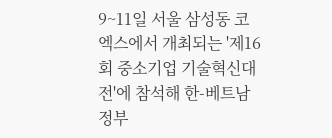9~11일 서울 삼성동 코엑스에서 개최되는 '제16회 중소기업 기술혁신대전'에 참석해 한-베트남 정부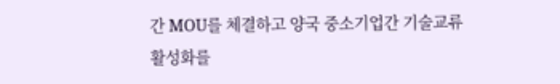간 MOU를 체결하고 양국 중소기업간 기술교류 활성화를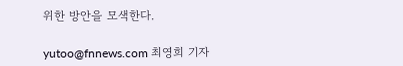위한 방안을 모색한다.

yutoo@fnnews.com 최영희 기자